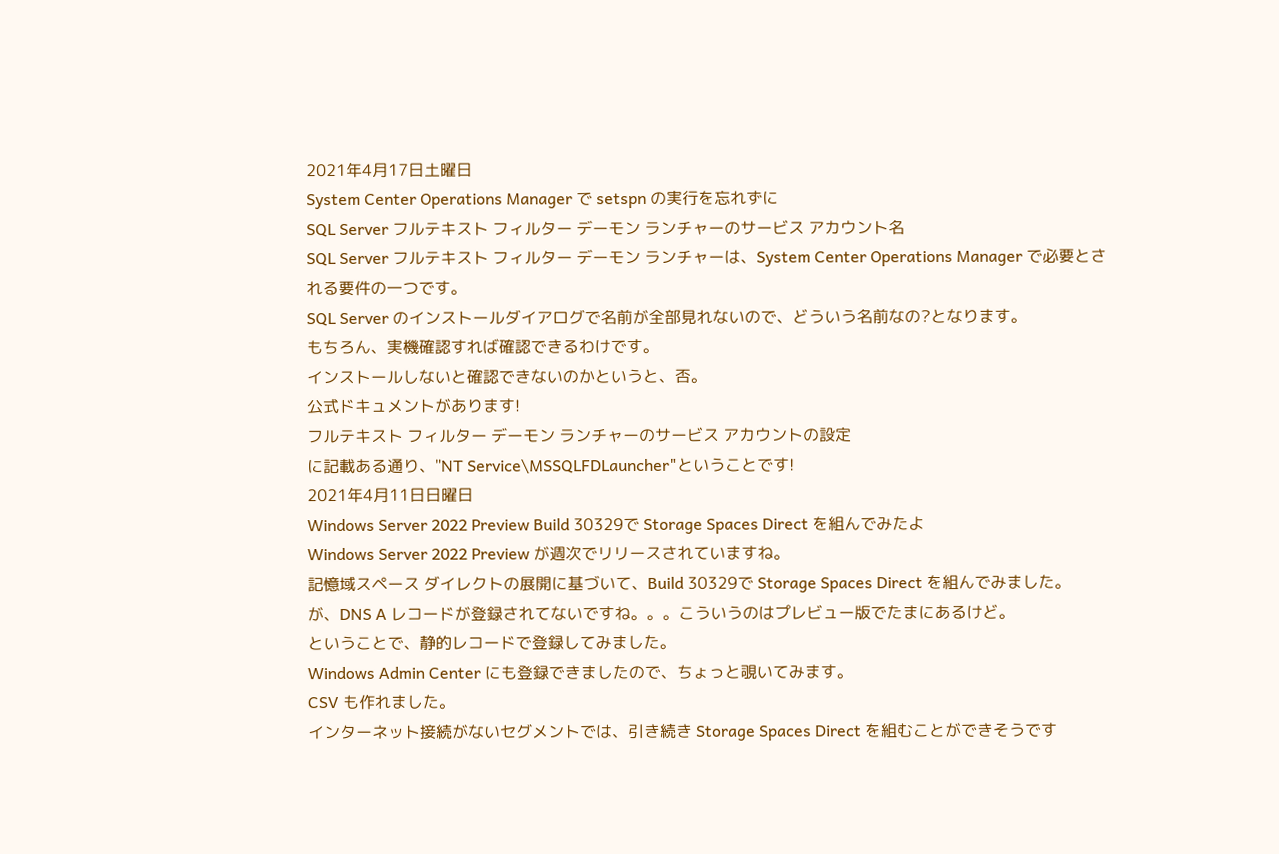2021年4月17日土曜日
System Center Operations Manager で setspn の実行を忘れずに
SQL Server フルテキスト フィルター デーモン ランチャーのサービス アカウント名
SQL Server フルテキスト フィルター デーモン ランチャーは、System Center Operations Manager で必要とされる要件の一つです。
SQL Server のインストールダイアログで名前が全部見れないので、どういう名前なの?となります。
もちろん、実機確認すれば確認できるわけです。
インストールしないと確認できないのかというと、否。
公式ドキュメントがあります!
フルテキスト フィルター デーモン ランチャーのサービス アカウントの設定
に記載ある通り、"NT Service\MSSQLFDLauncher"ということです!
2021年4月11日日曜日
Windows Server 2022 Preview Build 30329で Storage Spaces Direct を組んでみたよ
Windows Server 2022 Preview が週次でリリースされていますね。
記憶域スペース ダイレクトの展開に基づいて、Build 30329で Storage Spaces Direct を組んでみました。
が、DNS A レコードが登録されてないですね。。。こういうのはプレビュー版でたまにあるけど。
ということで、静的レコードで登録してみました。
Windows Admin Center にも登録できましたので、ちょっと覗いてみます。
CSV も作れました。
インターネット接続がないセグメントでは、引き続き Storage Spaces Direct を組むことができそうです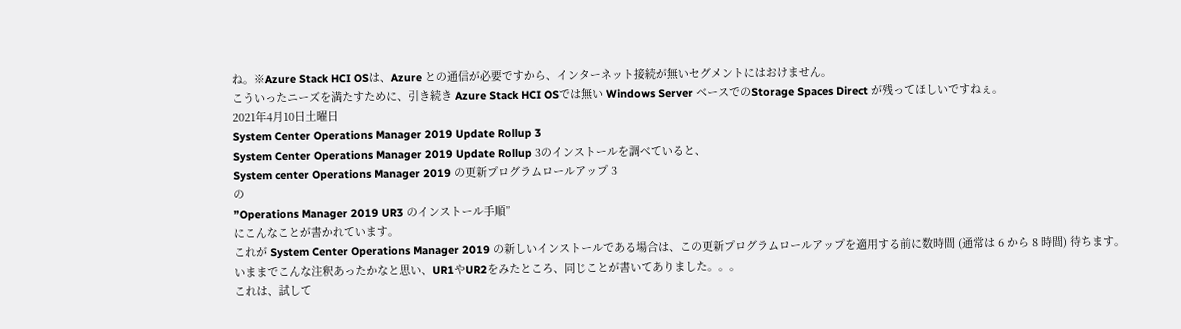ね。※Azure Stack HCI OSは、Azure との通信が必要ですから、インターネット接続が無いセグメントにはおけません。
こういったニーズを満たすために、引き続き Azure Stack HCI OSでは無い Windows Server ベースでのStorage Spaces Direct が残ってほしいですねぇ。
2021年4月10日土曜日
System Center Operations Manager 2019 Update Rollup 3
System Center Operations Manager 2019 Update Rollup 3のインストールを調べていると、
System center Operations Manager 2019 の更新プログラムロールアップ 3
の
”Operations Manager 2019 UR3 のインストール手順”
にこんなことが書かれています。
これが System Center Operations Manager 2019 の新しいインストールである場合は、この更新プログラムロールアップを適用する前に数時間 (通常は 6 から 8 時間) 待ちます。
いままでこんな注釈あったかなと思い、UR1やUR2をみたところ、同じことが書いてありました。。。
これは、試して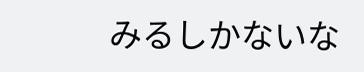みるしかないな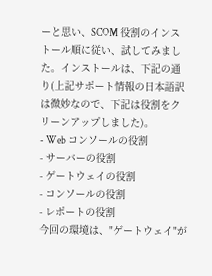ーと思い、SCOM 役割のインストール順に従い、試してみました。インストールは、下記の通り(上記サポート情報の日本語訳は微妙なので、下記は役割をクリーンアップしました)。
- Web コンソールの役割
- サーバーの役割
- ゲートウェイの役割
- コンソールの役割
- レポートの役割
今回の環境は、"ゲートウェイ"が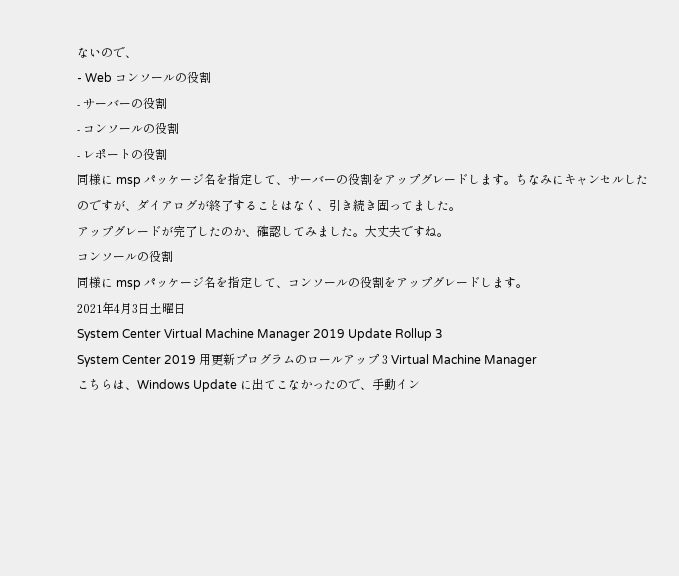ないので、
- Web コンソールの役割
- サーバーの役割
- コンソールの役割
- レポートの役割
同様に msp パッケージ名を指定して、サーバーの役割をアップグレードします。ちなみにキャンセルしたのですが、ダイアログが終了することはなく、引き続き固ってました。
アップグレードが完了したのか、確認してみました。大丈夫ですね。
コンソールの役割
同様に msp パッケージ名を指定して、コンソールの役割をアップグレードします。
2021年4月3日土曜日
System Center Virtual Machine Manager 2019 Update Rollup 3
System Center 2019 用更新プログラムのロールアップ 3 Virtual Machine Manager
こちらは、Windows Update に出てこなかったので、手動イン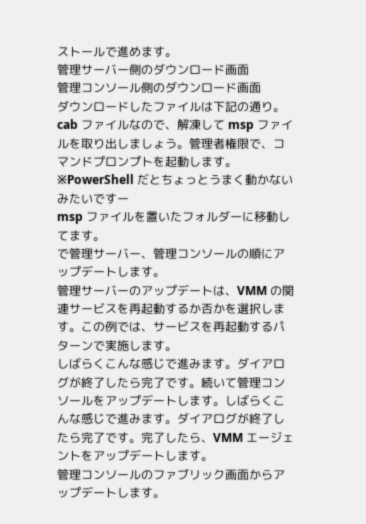ストールで進めます。
管理サーバー側のダウンロード画面
管理コンソール側のダウンロード画面
ダウンロードしたファイルは下記の通り。
cab ファイルなので、解凍して msp ファイルを取り出しましょう。管理者権限で、コマンドプロンプトを起動します。
※PowerShell だとちょっとうまく動かないみたいですー
msp ファイルを置いたフォルダーに移動してます。
で管理サーバー、管理コンソールの順にアップデートします。
管理サーバーのアップデートは、VMM の関連サービスを再起動するか否かを選択します。この例では、サービスを再起動するパターンで実施します。
しばらくこんな感じで進みます。ダイアログが終了したら完了です。続いて管理コンソールをアップデートします。しばらくこんな感じで進みます。ダイアログが終了したら完了です。完了したら、VMM エージェントをアップデートします。
管理コンソールのファブリック画面からアップデートします。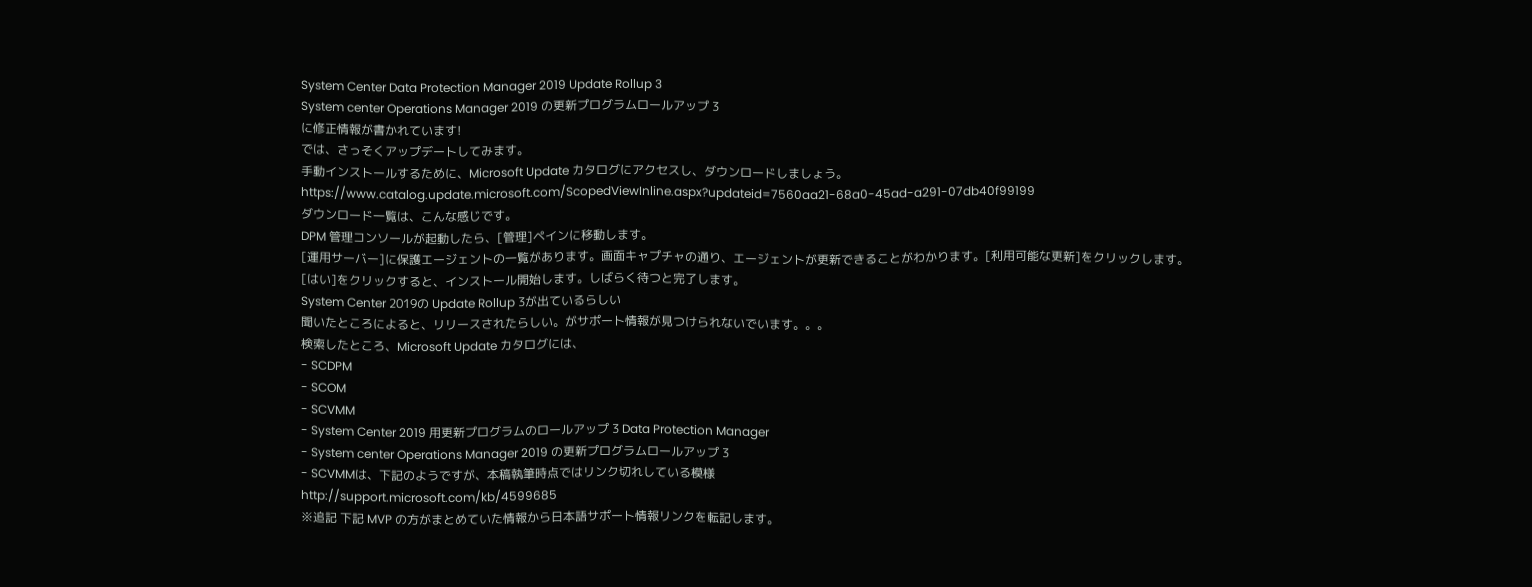System Center Data Protection Manager 2019 Update Rollup 3
System center Operations Manager 2019 の更新プログラムロールアップ 3
に修正情報が書かれています!
では、さっそくアップデートしてみます。
手動インストールするために、Microsoft Update カタログにアクセスし、ダウンロードしましょう。
https://www.catalog.update.microsoft.com/ScopedViewInline.aspx?updateid=7560aa21-68a0-45ad-a291-07db40f99199
ダウンロード一覧は、こんな感じです。
DPM 管理コンソールが起動したら、[管理]ペインに移動します。
[運用サーバー]に保護エージェントの一覧があります。画面キャプチャの通り、エージェントが更新できることがわかります。[利用可能な更新]をクリックします。[はい]をクリックすると、インストール開始します。しばらく待つと完了します。
System Center 2019の Update Rollup 3が出ているらしい
聞いたところによると、リリースされたらしい。がサポート情報が見つけられないでいます。。。
検索したところ、Microsoft Update カタログには、
- SCDPM
- SCOM
- SCVMM
- System Center 2019 用更新プログラムのロールアップ 3 Data Protection Manager
- System center Operations Manager 2019 の更新プログラムロールアップ 3
- SCVMMは、下記のようですが、本稿執筆時点ではリンク切れしている模様
http://support.microsoft.com/kb/4599685
※追記 下記 MVP の方がまとめていた情報から日本語サポート情報リンクを転記します。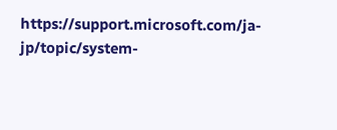https://support.microsoft.com/ja-jp/topic/system-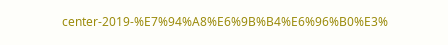center-2019-%E7%94%A8%E6%9B%B4%E6%96%B0%E3%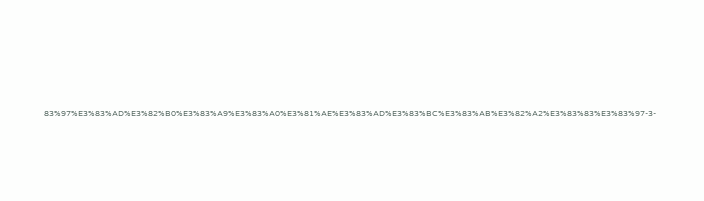83%97%E3%83%AD%E3%82%B0%E3%83%A9%E3%83%A0%E3%81%AE%E3%83%AD%E3%83%BC%E3%83%AB%E3%82%A2%E3%83%83%E3%83%97-3-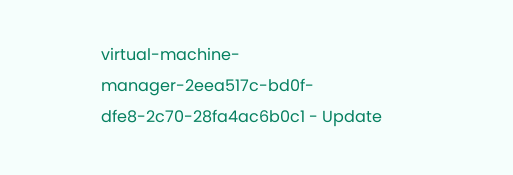virtual-machine-manager-2eea517c-bd0f-dfe8-2c70-28fa4ac6b0c1 - Update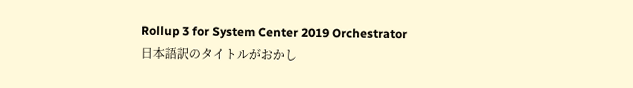Rollup 3 for System Center 2019 Orchestrator
日本語訳のタイトルがおかし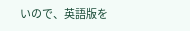いので、英語版を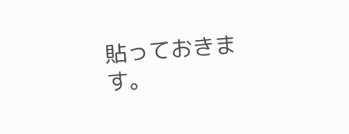貼っておきます。